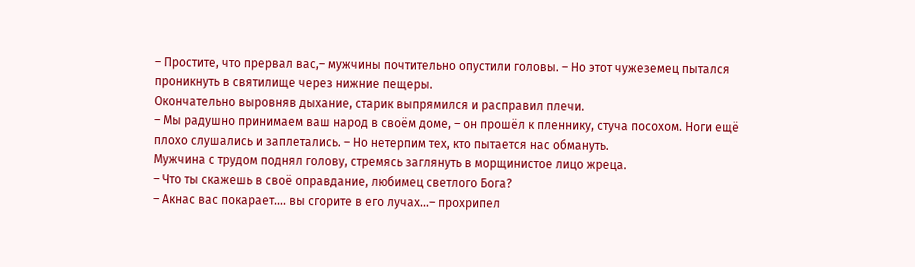– Простите, что прервал вас,– мужчины почтительно опустили головы. – Но этот чужеземец пытался проникнуть в святилище через нижние пещеры.
Окончательно выровняв дыхание, старик выпрямился и расправил плечи.
– Мы радушно принимаем ваш народ в своём доме, – он прошёл к пленнику, стуча посохом. Ноги ещё плохо слушались и заплетались. – Но нетерпим тех, кто пытается нас обмануть.
Мужчина с трудом поднял голову, стремясь заглянуть в морщинистое лицо жреца.
– Что ты скажешь в своё оправдание, любимец светлого Бога?
– Акнас вас покарает…. вы сгорите в его лучах…– прохрипел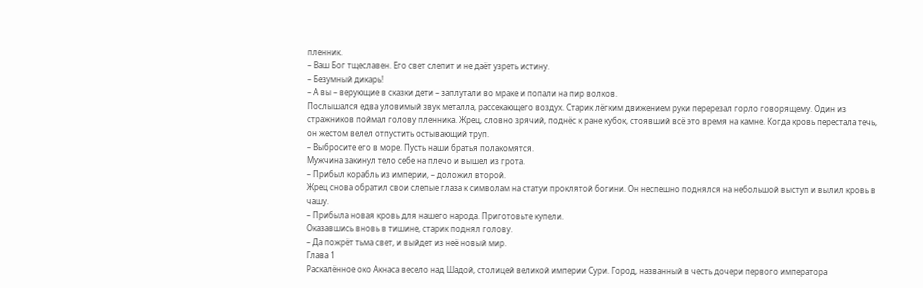пленник.
– Ваш Бог тщеславен. Его свет слепит и не даёт узреть истину.
– Безумный дикарь!
– А вы – верующие в сказки дети – заплутали во мраке и попали на пир волков.
Послышался едва уловимый звук металла, рассекающего воздух. Старик лёгким движением руки перерезал горло говорящему. Один из стражников поймал голову пленника. Жрец, словно зрячий, поднёс к ране кубок, стоявший всё это время на камне. Когда кровь перестала течь, он жестом велел отпустить остывающий труп.
– Выбросите его в море. Пусть наши братья полакомятся.
Мужчина закинул тело себе на плечо и вышел из грота.
– Прибыл корабль из империи, – доложил второй.
Жрец снова обратил свои слепые глаза к символам на статуи проклятой богини. Он неспешно поднялся на небольшой выступ и вылил кровь в чашу.
– Прибыла новая кровь для нашего народа. Приготовьте купели.
Оказавшись вновь в тишине, старик поднял голову.
– Да пожрёт тьма свет, и выйдет из неё новый мир.
Глава 1
Раскалённое око Акнаса весело над Шадой, столицей великой империи Сури. Город, названный в честь дочери первого императора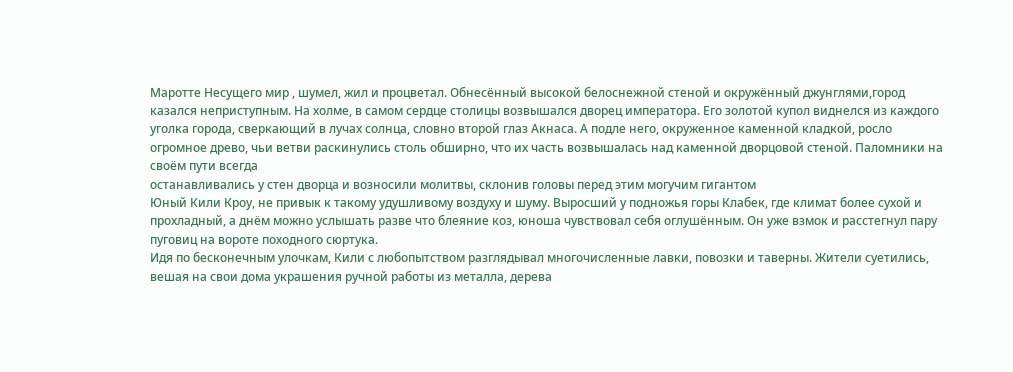Маротте Несущего мир , шумел, жил и процветал. Обнесённый высокой белоснежной стеной и окружённый джунглями,город казался неприступным. На холме, в самом сердце столицы возвышался дворец императора. Его золотой купол виднелся из каждого уголка города, сверкающий в лучах солнца, словно второй глаз Акнаса. А подле него, окруженное каменной кладкой, росло огромное древо, чьи ветви раскинулись столь обширно, что их часть возвышалась над каменной дворцовой стеной. Паломники на своём пути всегда
останавливались у стен дворца и возносили молитвы, склонив головы перед этим могучим гигантом
Юный Кили Кроу, не привык к такому удушливому воздуху и шуму. Выросший у подножья горы Клабек, где климат более сухой и прохладный, а днём можно услышать разве что блеяние коз, юноша чувствовал себя оглушённым. Он уже взмок и расстегнул пару пуговиц на вороте походного сюртука.
Идя по бесконечным улочкам, Кили с любопытством разглядывал многочисленные лавки, повозки и таверны. Жители суетились, вешая на свои дома украшения ручной работы из металла, дерева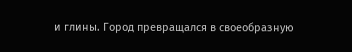и глины. Город превращался в своеобразную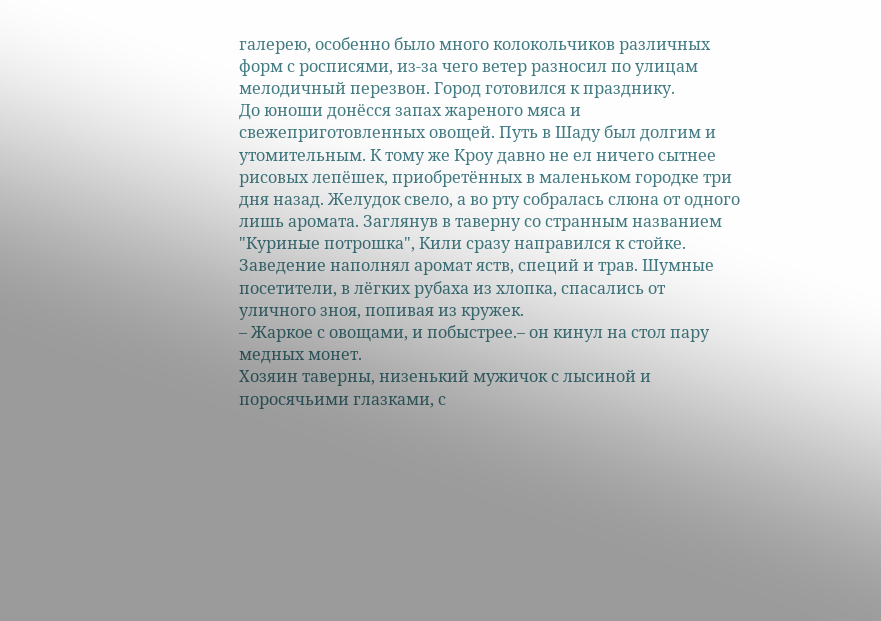галерею, особенно было много колокольчиков различных форм с росписями, из-за чего ветер разносил по улицам мелодичный перезвон. Город готовился к празднику.
До юноши донёсся запах жареного мяса и свежеприготовленных овощей. Путь в Шаду был долгим и утомительным. К тому же Кроу давно не ел ничего сытнее рисовых лепёшек, приобретённых в маленьком городке три дня назад. Желудок свело, а во рту собралась слюна от одного лишь аромата. Заглянув в таверну со странным названием "Куриные потрошка", Кили сразу направился к стойке. Заведение наполнял аромат яств, специй и трав. Шумные посетители, в лёгких рубаха из хлопка, спасались от уличного зноя, попивая из кружек.
– Жаркое с овощами, и побыстрее.– он кинул на стол пару медных монет.
Хозяин таверны, низенький мужичок с лысиной и поросячьими глазками, с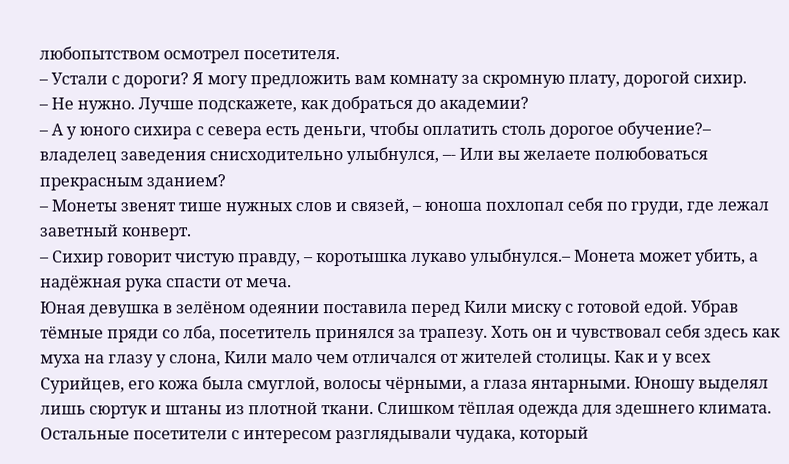любопытством осмотрел посетителя.
– Устали с дороги? Я могу предложить вам комнату за скромную плату, дорогой сихир.
– Не нужно. Лучше подскажете, как добраться до академии?
– А у юного сихира с севера есть деньги, чтобы оплатить столь дорогое обучение?– владелец заведения снисходительно улыбнулся, –- Или вы желаете полюбоваться прекрасным зданием?
– Монеты звенят тише нужных слов и связей, – юноша похлопал себя по груди, где лежал заветный конверт.
– Сихир говорит чистую правду, – коротышка лукаво улыбнулся.– Монета может убить, а надёжная рука спасти от меча.
Юная девушка в зелёном одеянии поставила перед Кили миску с готовой едой. Убрав тёмные пряди со лба, посетитель принялся за трапезу. Хоть он и чувствовал себя здесь как муха на глазу у слона, Кили мало чем отличался от жителей столицы. Как и у всех Сурийцев, его кожа была смуглой, волосы чёрными, а глаза янтарными. Юношу выделял лишь сюртук и штаны из плотной ткани. Слишком тёплая одежда для здешнего климата. Остальные посетители с интересом разглядывали чудака, который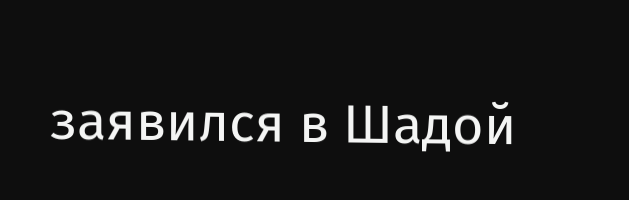заявился в Шадой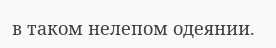в таком нелепом одеянии.